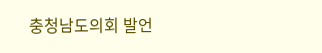충청남도의회 발언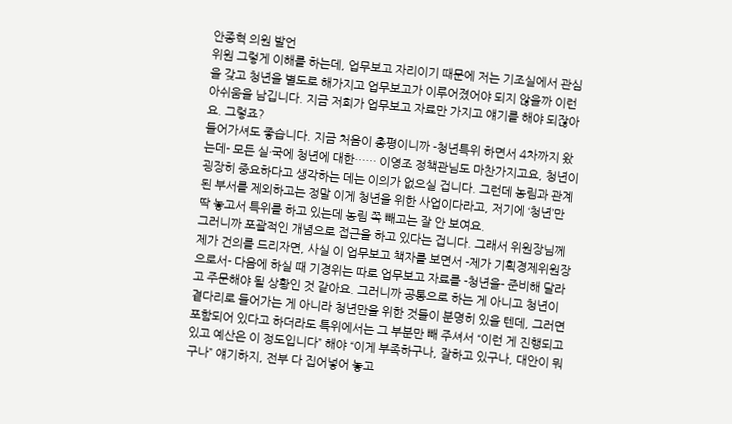안종혁 의원 발언
위원 그렇게 이해를 하는데, 업무보고 자리이기 때문에 저는 기조실에서 관심을 갖고 청년을 별도로 해가지고 업무보고가 이루어졌어야 되지 않을까 이런 아쉬움을 남깁니다. 지금 저희가 업무보고 자료만 가지고 얘기를 해야 되잖아요. 그렇죠?
들어가셔도 좋습니다. 지금 처음이 총평이니까 -청년특위 하면서 4차까지 왔는데- 모든 실·국에 청년에 대한…… 이영조 정책관님도 마찬가지고요, 청년이 굉장히 중요하다고 생각하는 데는 이의가 없으실 겁니다. 그런데 농림과 관계된 부서를 제외하고는 정말 이게 청년을 위한 사업이다라고, 저기에 ‘청년’만 딱 놓고서 특위를 하고 있는데 농림 쪽 빼고는 잘 안 보여요.
그러니까 포괄적인 개념으로 접근을 하고 있다는 겁니다. 그래서 위원장님께 제가 건의를 드리자면, 사실 이 업무보고 책자를 보면서 -제가 기획경제위원장으로서- 다음에 하실 때 기경위는 따로 업무보고 자료를 -청년을- 준비해 달라고 주문해야 될 상황인 것 같아요. 그러니까 공통으로 하는 게 아니고 청년이 곁다리로 들어가는 게 아니라 청년만을 위한 것들이 분명히 있을 텐데, 그러면 포함되어 있다고 하더라도 특위에서는 그 부분만 빼 주셔서 “이런 게 진행되고 있고 예산은 이 정도입니다” 해야 “이게 부족하구나, 잘하고 있구나, 대안이 뭐구나” 얘기하지, 전부 다 집어넣어 놓고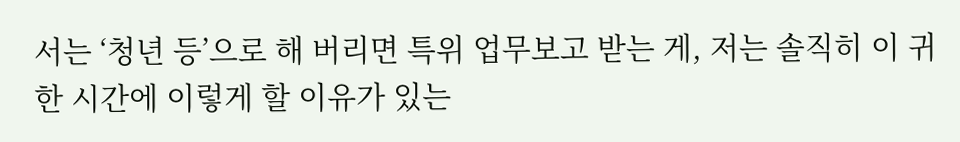서는 ‘청년 등’으로 해 버리면 특위 업무보고 받는 게, 저는 솔직히 이 귀한 시간에 이렇게 할 이유가 있는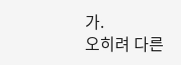가.
오히려 다른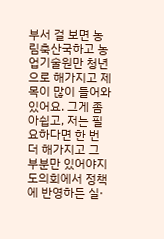부서 걸 보면 농림축산국하고 농업기술원만 청년으로 해가지고 제목이 많이 들어와 있어요. 그게 좀 아쉽고, 저는 필요하다면 한 번 더 해가지고 그 부분만 있어야지 도의회에서 정책에 반영하든 실·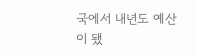국에서 내년도 예산이 됐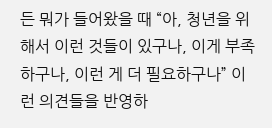든 뭐가 들어왔을 때 “아, 청년을 위해서 이런 것들이 있구나, 이게 부족하구나, 이런 게 더 필요하구나” 이런 의견들을 반영하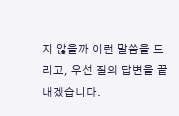지 않을까 이런 말씀을 드리고, 우선 질의 답변을 끝내겠습니다.